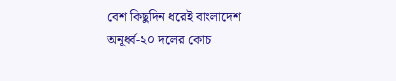বেশ কিছুদিন ধরেই বাংলাদেশ অনূর্ধ্ব-২০ দলের কোচ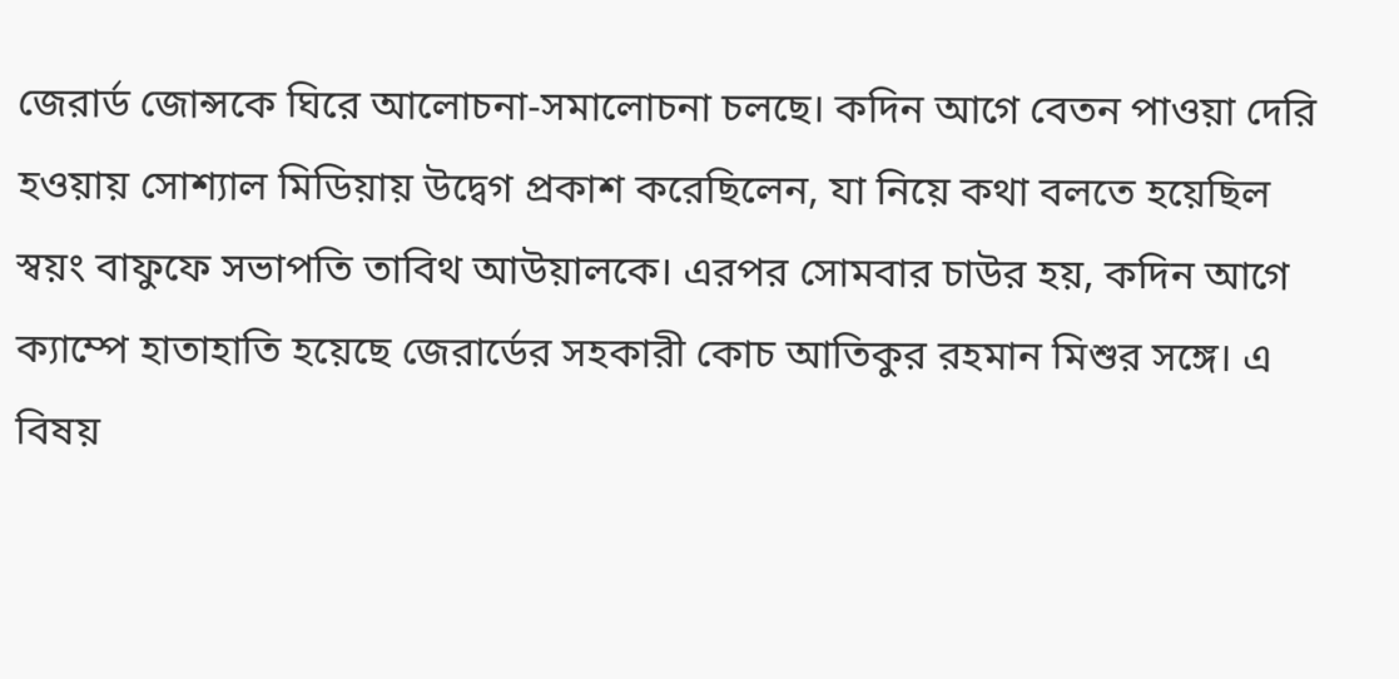জেরার্ড জোন্সকে ঘিরে আলোচনা-সমালোচনা চলছে। কদিন আগে বেতন পাওয়া দেরি হওয়ায় সোশ্যাল মিডিয়ায় উদ্বেগ প্রকাশ করেছিলেন, যা নিয়ে কথা বলতে হয়েছিল স্বয়ং বাফুফে সভাপতি তাবিথ আউয়ালকে। এরপর সোমবার চাউর হয়, কদিন আগে ক্যাম্পে হাতাহাতি হয়েছে জেরার্ডের সহকারী কোচ আতিকুর রহমান মিশুর সঙ্গে। এ বিষয়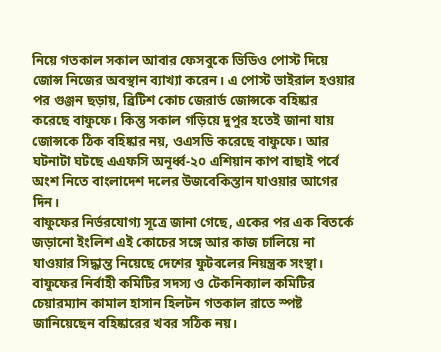নিয়ে গতকাল সকাল আবার ফেসবুকে ভিডিও পোস্ট দিয়ে জোন্স নিজের অবস্থান ব্যাখ্যা করেন। এ পোস্ট ভাইরাল হওয়ার পর গুঞ্জন ছড়ায়, ব্রিটিশ কোচ জেরার্ড জোন্সকে বহিষ্কার করেছে বাফুফে। কিন্তু সকাল গড়িয়ে দুপুর হতেই জানা যায় জোন্সকে ঠিক বহিষ্কার নয়, ওএসডি করেছে বাফুফে। আর ঘটনাটা ঘটছে এএফসি অনূর্ধ্ব-২০ এশিয়ান কাপ বাছাই পর্বে অংশ নিতে বাংলাদেশ দলের উজবেকিস্তান যাওয়ার আগের দিন।
বাফুফের নির্ভরযোগ্য সূত্রে জানা গেছে, একের পর এক বিতর্কে জড়ানো ইংলিশ এই কোচের সঙ্গে আর কাজ চালিয়ে না যাওয়ার সিদ্ধান্ত নিয়েছে দেশের ফুটবলের নিয়ন্ত্রক সংস্থা। বাফুফের নির্বাহী কমিটির সদস্য ও টেকনিক্যাল কমিটির চেয়ারম্যান কামাল হাসান হিলটন গতকাল রাতে স্পষ্ট জানিয়েছেন বহিষ্কারের খবর সঠিক নয়।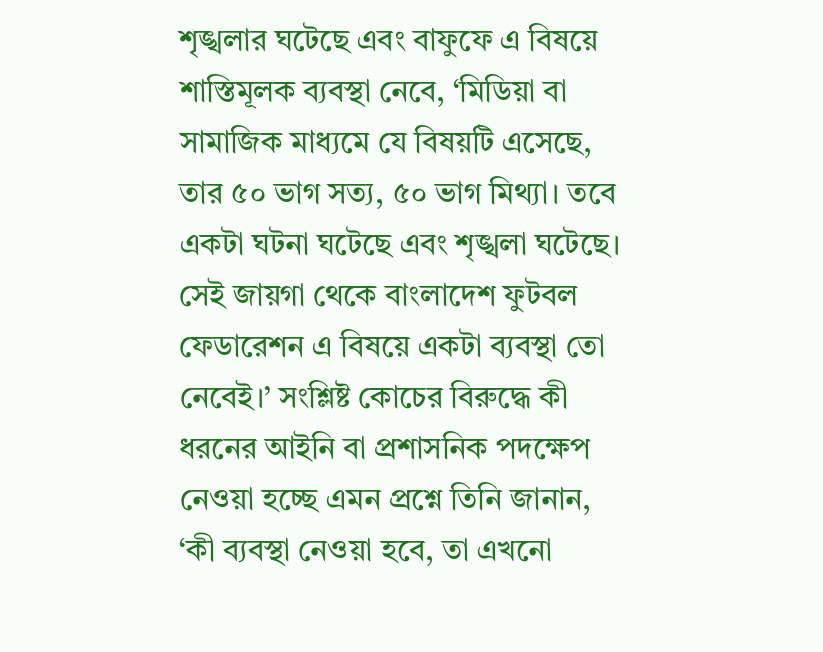শৃঙ্খলার ঘটেছে এবং বাফুফে এ বিষয়ে শাস্তিমূলক ব্যবস্থা নেবে, ‘মিডিয়া বা সামাজিক মাধ্যমে যে বিষয়টি এসেছে, তার ৫০ ভাগ সত্য, ৫০ ভাগ মিথ্যা। তবে একটা ঘটনা ঘটেছে এবং শৃঙ্খলা ঘটেছে। সেই জায়গা থেকে বাংলাদেশ ফুটবল ফেডারেশন এ বিষয়ে একটা ব্যবস্থা তো নেবেই।’ সংশ্লিষ্ট কোচের বিরুদ্ধে কী ধরনের আইনি বা প্রশাসনিক পদক্ষেপ নেওয়া হচ্ছে এমন প্রশ্নে তিনি জানান, ‘কী ব্যবস্থা নেওয়া হবে, তা এখনো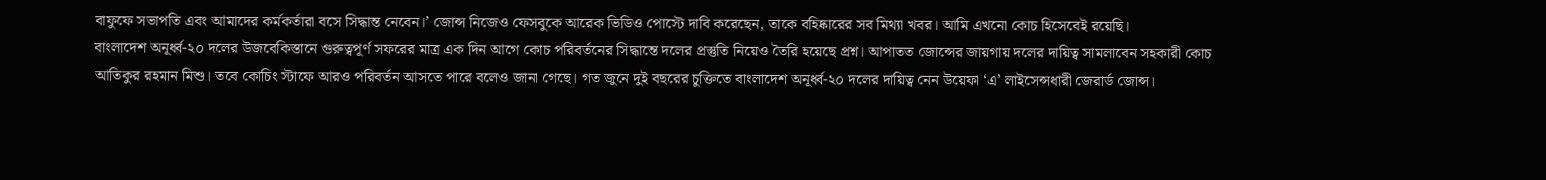বাফুফে সভাপতি এবং আমাদের কর্মকর্তারা বসে সিদ্ধান্ত নেবেন।’ জোন্স নিজেও ফেসবুকে আরেক ভিডিও পোস্টে দাবি করেছেন, তাকে বহিষ্কারের সব মিথ্যা খবর। আমি এখনো কোচ হিসেবেই রয়েছি।
বাংলাদেশ অনূর্ধ্ব-২০ দলের উজবেকিস্তানে গুরুত্বপূর্ণ সফরের মাত্র এক দিন আগে কোচ পরিবর্তনের সিদ্ধান্তে দলের প্রস্তুতি নিয়েও তৈরি হয়েছে প্রশ্ন। আপাতত জোন্সের জায়গায় দলের দায়িত্ব সামলাবেন সহকারী কোচ আতিকুর রহমান মিশু। তবে কোচিং স্টাফে আরও পরিবর্তন আসতে পারে বলেও জানা গেছে। গত জুনে দুই বছরের চুক্তিতে বাংলাদেশ অনূর্ধ্ব-২০ দলের দায়িত্ব নেন উয়েফা ‘এ’ লাইসেন্সধারী জেরার্ড জোন্স।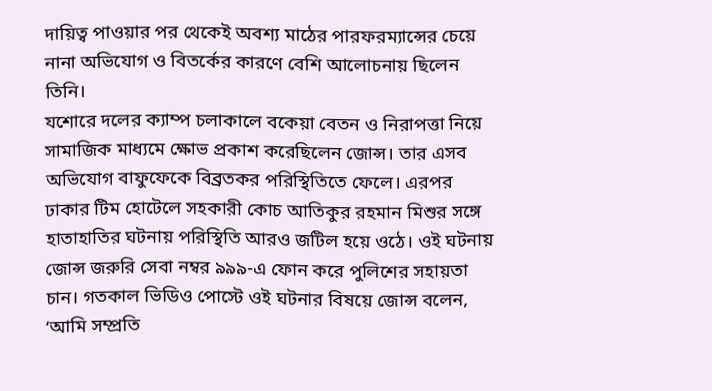দায়িত্ব পাওয়ার পর থেকেই অবশ্য মাঠের পারফরম্যান্সের চেয়ে নানা অভিযোগ ও বিতর্কের কারণে বেশি আলোচনায় ছিলেন তিনি।
যশোরে দলের ক্যাম্প চলাকালে বকেয়া বেতন ও নিরাপত্তা নিয়ে সামাজিক মাধ্যমে ক্ষোভ প্রকাশ করেছিলেন জোন্স। তার এসব অভিযোগ বাফুফেকে বিব্রতকর পরিস্থিতিতে ফেলে। এরপর ঢাকার টিম হোটেলে সহকারী কোচ আতিকুর রহমান মিশুর সঙ্গে হাতাহাতির ঘটনায় পরিস্থিতি আরও জটিল হয়ে ওঠে। ওই ঘটনায় জোন্স জরুরি সেবা নম্বর ৯৯৯-এ ফোন করে পুলিশের সহায়তা চান। গতকাল ভিডিও পোস্টে ওই ঘটনার বিষয়ে জোন্স বলেন, ‘আমি সম্প্রতি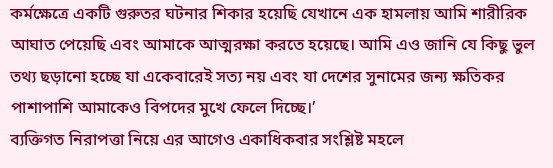কর্মক্ষেত্রে একটি গুরুতর ঘটনার শিকার হয়েছি যেখানে এক হামলায় আমি শারীরিক আঘাত পেয়েছি এবং আমাকে আত্মরক্ষা করতে হয়েছে। আমি এও জানি যে কিছু ভুল তথ্য ছড়ানো হচ্ছে যা একেবারেই সত্য নয় এবং যা দেশের সুনামের জন্য ক্ষতিকর পাশাপাশি আমাকেও বিপদের মুখে ফেলে দিচ্ছে।’
ব্যক্তিগত নিরাপত্তা নিয়ে এর আগেও একাধিকবার সংশ্লিষ্ট মহলে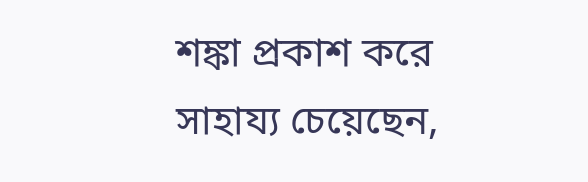শঙ্কা প্রকাশ করে সাহায্য চেয়েছেন,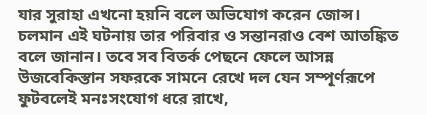যার সুরাহা এখনো হয়নি বলে অভিযোগ করেন জোন্স। চলমান এই ঘটনায় তার পরিবার ও সন্তানরাও বেশ আতঙ্কিত বলে জানান। তবে সব বিতর্ক পেছনে ফেলে আসন্ন উজবেকিস্তান সফরকে সামনে রেখে দল যেন সম্পূর্ণরূপে ফুটবলেই মনঃসংযোগ ধরে রাখে,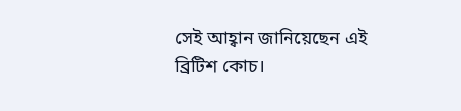সেই আহ্বান জানিয়েছেন এই ব্রিটিশ কোচ।